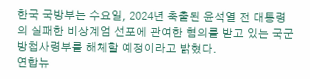한국 국방부는 수요일, 2024년 축출된 윤석열 전 대통령의 실패한 비상계엄 선포에 관여한 혐의를 받고 있는 국군방첩사령부를 해체할 예정이라고 밝혔다.
연합뉴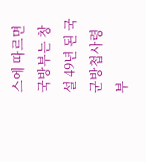스에 따르면 국방부는 창설 49년 된 국군방첩사령부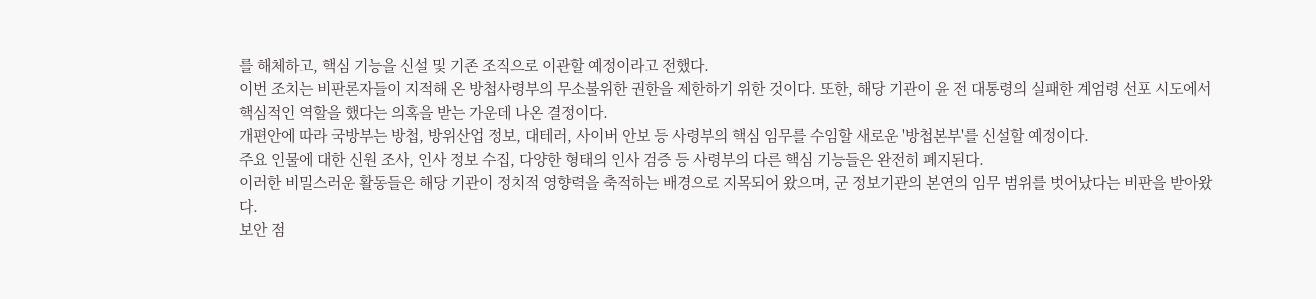를 해체하고, 핵심 기능을 신설 및 기존 조직으로 이관할 예정이라고 전했다.
이번 조치는 비판론자들이 지적해 온 방첩사령부의 무소불위한 권한을 제한하기 위한 것이다. 또한, 해당 기관이 윤 전 대통령의 실패한 계엄령 선포 시도에서 핵심적인 역할을 했다는 의혹을 받는 가운데 나온 결정이다.
개편안에 따라 국방부는 방첩, 방위산업 정보, 대테러, 사이버 안보 등 사령부의 핵심 임무를 수임할 새로운 '방첩본부'를 신설할 예정이다.
주요 인물에 대한 신원 조사, 인사 정보 수집, 다양한 형태의 인사 검증 등 사령부의 다른 핵심 기능들은 완전히 폐지된다.
이러한 비밀스러운 활동들은 해당 기관이 정치적 영향력을 축적하는 배경으로 지목되어 왔으며, 군 정보기관의 본연의 임무 범위를 벗어났다는 비판을 받아왔다.
보안 점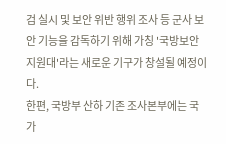검 실시 및 보안 위반 행위 조사 등 군사 보안 기능을 감독하기 위해 가칭 '국방보안지원대'라는 새로운 기구가 창설될 예정이다.
한편, 국방부 산하 기존 조사본부에는 국가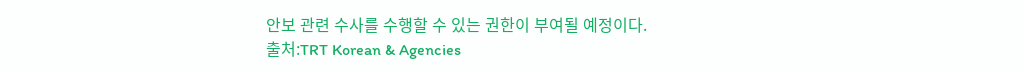안보 관련 수사를 수행할 수 있는 권한이 부여될 예정이다.
출처:TRT Korean & Agencies